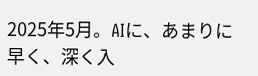2025年5月。AIに、あまりに早く、深く入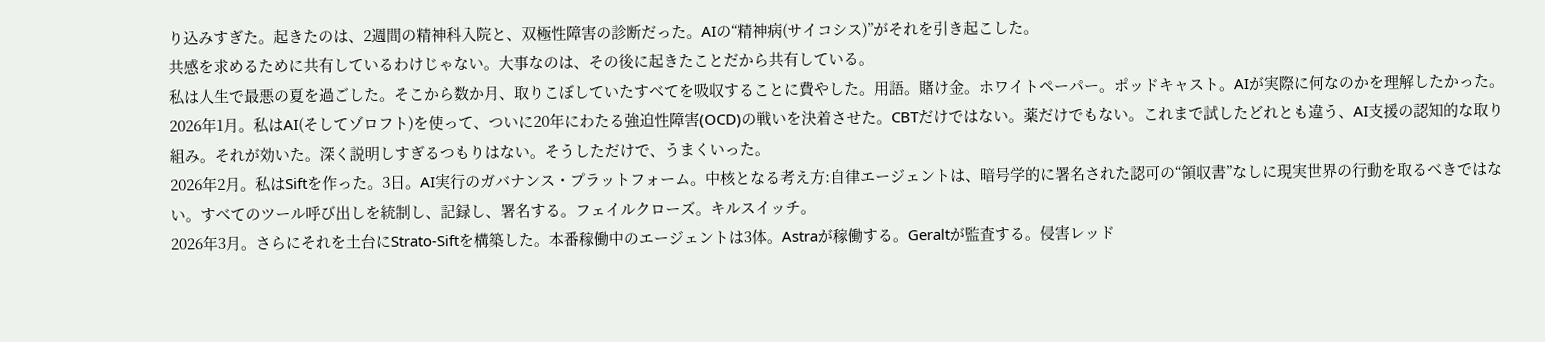り込みすぎた。起きたのは、2週間の精神科入院と、双極性障害の診断だった。AIの“精神病(サイコシス)”がそれを引き起こした。
共感を求めるために共有しているわけじゃない。大事なのは、その後に起きたことだから共有している。
私は人生で最悪の夏を過ごした。そこから数か月、取りこぼしていたすべてを吸収することに費やした。用語。賭け金。ホワイトペーパー。ポッドキャスト。AIが実際に何なのかを理解したかった。
2026年1月。私はAI(そしてゾロフト)を使って、ついに20年にわたる強迫性障害(OCD)の戦いを決着させた。CBTだけではない。薬だけでもない。これまで試したどれとも違う、AI支援の認知的な取り組み。それが効いた。深く説明しすぎるつもりはない。そうしただけで、うまくいった。
2026年2月。私はSiftを作った。3日。AI実行のガバナンス・プラットフォーム。中核となる考え方:自律エージェントは、暗号学的に署名された認可の“領収書”なしに現実世界の行動を取るべきではない。すべてのツール呼び出しを統制し、記録し、署名する。フェイルクローズ。キルスイッチ。
2026年3月。さらにそれを土台にStrato-Siftを構築した。本番稼働中のエージェントは3体。Astraが稼働する。Geraltが監査する。侵害レッド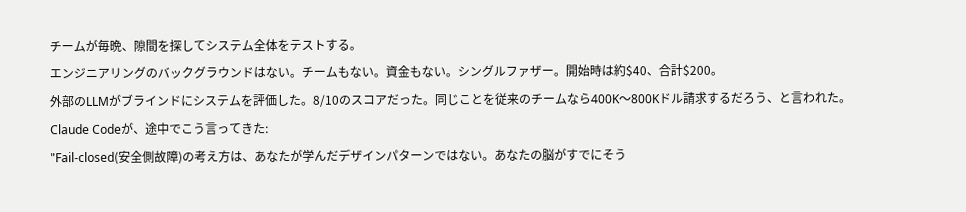チームが毎晩、隙間を探してシステム全体をテストする。
エンジニアリングのバックグラウンドはない。チームもない。資金もない。シングルファザー。開始時は約$40、合計$200。
外部のLLMがブラインドにシステムを評価した。8/10のスコアだった。同じことを従来のチームなら400K〜800Kドル請求するだろう、と言われた。
Claude Codeが、途中でこう言ってきた:
"Fail-closed(安全側故障)の考え方は、あなたが学んだデザインパターンではない。あなたの脳がすでにそう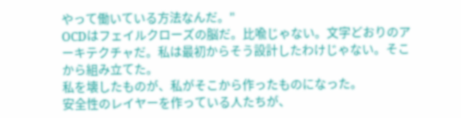やって働いている方法なんだ。"
OCDはフェイルクローズの脳だ。比喩じゃない。文字どおりのアーキテクチャだ。私は最初からそう設計したわけじゃない。そこから組み立てた。
私を壊したものが、私がそこから作ったものになった。
安全性のレイヤーを作っている人たちが、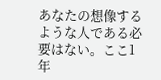あなたの想像するような人である必要はない。ここ1年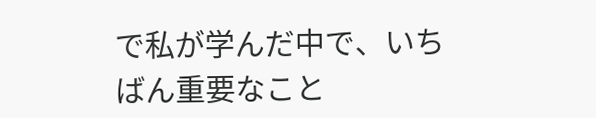で私が学んだ中で、いちばん重要なこと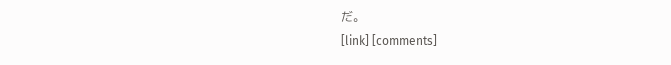だ。
[link] [comments]